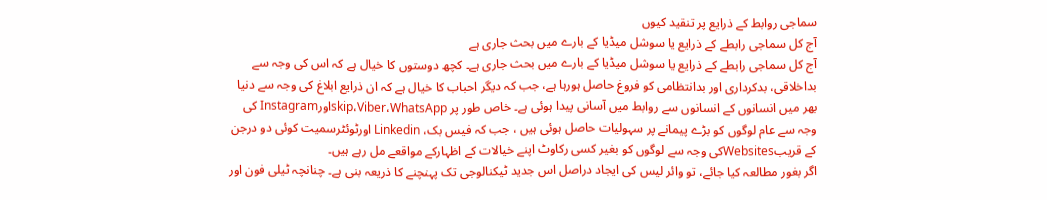سماجی روابط کے ذرایع پر تنقید کیوں
آج کل سماجی رابطے کے ذرایع یا سوشل میڈیا کے بارے میں بحث جاری ہے
آج کل سماجی رابطے کے ذرایع یا سوشل میڈیا کے بارے میں بحث جاری ہے۔ کچھ دوستوں کا خیال ہے کہ اس کی وجہ سے بداخلاقی، بدکرداری اور بدانتظامی کو فروغ حاصل ہورہا ہے، جب کہ دیگر احباب کا خیال ہے کہ ان ذرایع ابلاغ کی وجہ سے دنیا بھر میں انسانوں کے انسانوں سے روابط میں آسانی پیدا ہوئی ہے۔ خاص طور پر skip،Viber،WhatsAppاورInstagram کی وجہ سے عام لوگوں کو بڑے پیمانے پر سہولیات حاصل ہوئی ہیں ، جب کہ فیس بک، Linkedin اورٹوئٹرسمیت کوئی دو درجن کے قریبWebsitesکی وجہ سے لوگوں کو بغیر کسی رکاوٹ اپنے خیالات کے اظہارکے مواقعے مل رہے ہیں۔
اگر بغور مطالعہ کیا جائے، تو وائر لیس کی ایجاد دراصل اس جدید ٹیکنالوجی تک پہنچنے کا ذریعہ بنی ہے۔ چنانچہ ٹیلی فون اور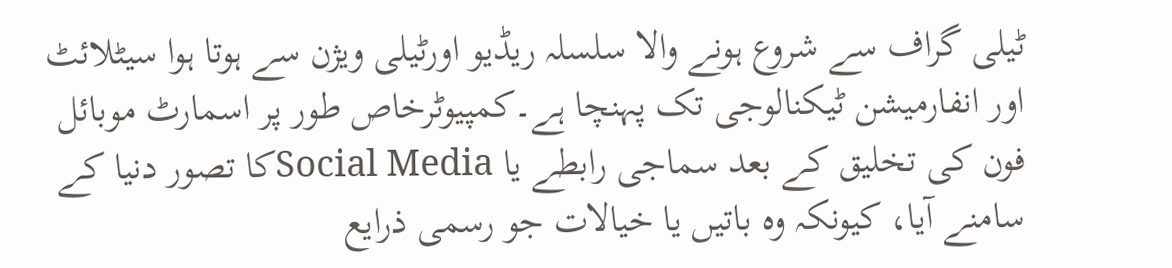ٹیلی گراف سے شروع ہونے والا سلسلہ ریڈیو اورٹیلی ویژن سے ہوتا ہوا سیٹلائٹ اور انفارمیشن ٹیکنالوجی تک پہنچا ہے۔کمپیوٹرخاص طور پر اسمارٹ موبائل فون کی تخلیق کے بعد سماجی رابطے یا Social Mediaکا تصور دنیا کے سامنے آیا، کیونکہ وہ باتیں یا خیالات جو رسمی ذرایع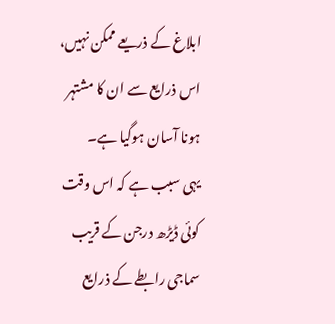ابلاغ کے ذریعے ممکن نہیں، اس ذرایع سے ان کا مشتہر ہونا آسان ہوگیا ہے۔
یہی سبب ہے کہ اس وقت کوئی ڈیڑھ درجن کے قریب سماجی رابطے کے ذرایع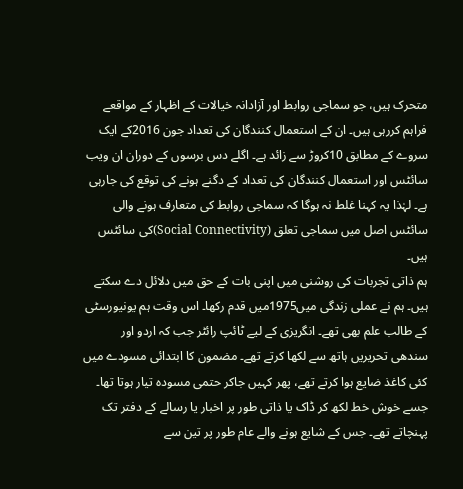متحرک ہیں، جو سماجی روابط اور آزادانہ خیالات کے اظہار کے مواقعے فراہم کررہی ہیں۔ ان کے استعمال کنندگان کی تعداد جون 2016کے ایک سروے کے مطابق 10کروڑ سے زائد ہے۔ اگلے دس برسوں کے دوران ان ویب سائٹس اور استعمال کنندگان کی تعداد کے دگنے ہونے کی توقع کی جارہی ہے۔ لہٰذا یہ کہنا غلط نہ ہوگا کہ سماجی روابط کی متعارف ہونے والی سائٹس اصل میں سماجی تعلق (Social Connectivity)کی سائٹس ہیں۔
ہم ذاتی تجربات کی روشنی میں اپنی بات کے حق میں دلائل دے سکتے ہیں۔ ہم نے عملی زندگی میں1975میں قدم رکھا۔ اس وقت ہم یونیورسٹی کے طالب علم بھی تھے۔ انگریزی کے لیے ٹائپ رائٹر جب کہ اردو اور سندھی تحریریں ہاتھ سے لکھا کرتے تھے۔ مضمون کا ابتدائی مسودے میں کئی کاغذ ضایع ہوا کرتے تھے، پھر کہیں جاکر حتمی مسودہ تیار ہوتا تھا۔ جسے خوش خط لکھ کر ڈاک یا ذاتی طور پر اخبار یا رسالے کے دفتر تک پہنچاتے تھے۔ جس کے شایع ہونے والے عام طور پر تین سے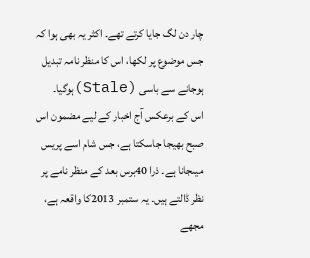چار دن لگ جایا کرتے تھے۔ اکثر یہ بھی ہوا کہ جس موضوع پر لکھا، اس کا منظر نامہ تبدیل ہوجانے سے باسی (Stale)ہوگیا۔
اس کے برعکس آج اخبار کے لیے مضمون اس صبح بھیجا جاسکتا ہے، جس شام اسے پریس میںجانا ہے۔ ذرا 40برس بعد کے منظر نامے پر نظر ڈالتے ہیں۔ یہ ستمبر 2013کا واقعہ ہے، مجھے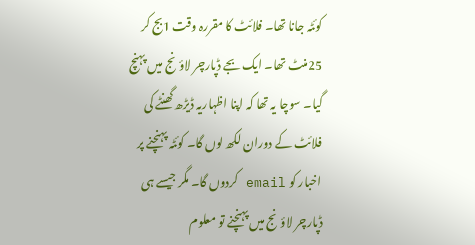کوئٹہ جانا تھا۔ فلائٹ کا مقررہ وقت 1بج کر 25منٹ تھا۔ ایک بجے ڈپارچر لاؤنج میں پہنچ گیا۔ سوچا یہ تھا کہ اپنا اظہاریہ ڈیڑھ گھنٹے کی فلائٹ کے دوران لکھ لوں گا۔ کوئٹہ پہنچنے پر اخبار کو email کردوں گا۔ مگر جیسے ہی ڈپارچر لاؤنج میں پہنچنے تو معلوم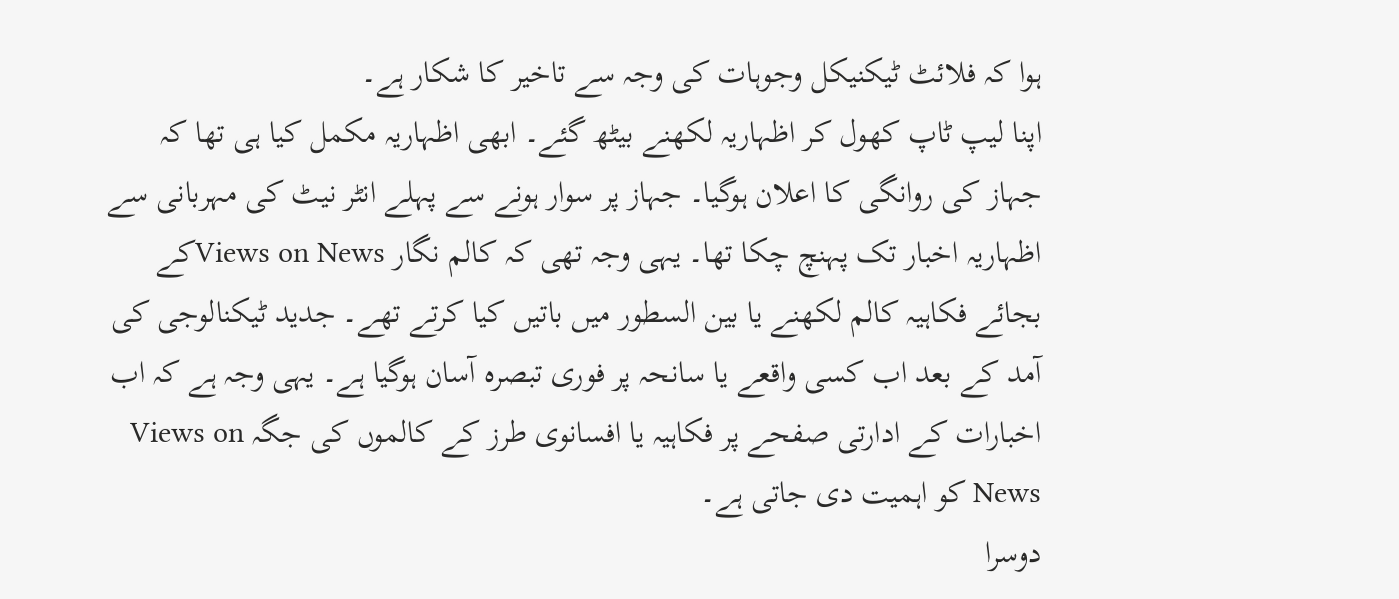ہوا کہ فلائٹ ٹیکنیکل وجوہات کی وجہ سے تاخیر کا شکار ہے۔
اپنا لیپ ٹاپ کھول کر اظہاریہ لکھنے بیٹھ گئے۔ ابھی اظہاریہ مکمل کیا ہی تھا کہ جہاز کی روانگی کا اعلان ہوگیا۔ جہاز پر سوار ہونے سے پہلے انٹر نیٹ کی مہربانی سے اظہاریہ اخبار تک پہنچ چکا تھا۔ یہی وجہ تھی کہ کالم نگار Views on Newsکے بجائے فکاہیہ کالم لکھنے یا بین السطور میں باتیں کیا کرتے تھے۔ جدید ٹیکنالوجی کی آمد کے بعد اب کسی واقعے یا سانحہ پر فوری تبصرہ آسان ہوگیا ہے۔ یہی وجہ ہے کہ اب اخبارات کے ادارتی صفحے پر فکاہیہ یا افسانوی طرز کے کالموں کی جگہ Views on News کو اہمیت دی جاتی ہے۔
دوسرا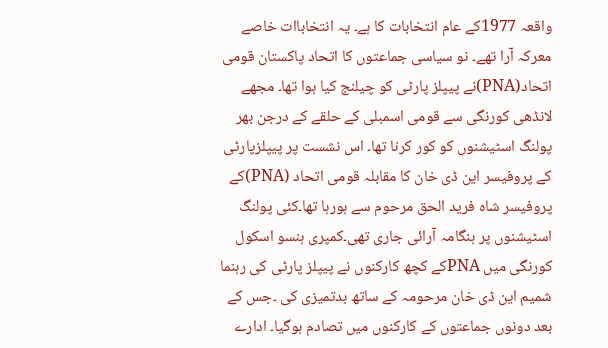واقعہ 1977کے عام انتخابات کا ہے۔ یہ انتخاباات خاصے معرکہ آرا تھے۔ نو سیاسی جماعتوں کا اتحاد پاکستان قومی اتحاد(PNA)نے پیپلز پارٹی کو چیلنج کیا ہوا تھا۔ مجھے لانڈھی کورنگی سے قومی اسمبلی کے حلقے کے درجن بھر پولنگ اسٹیشنوں کو کور کرنا تھا۔ اس نشست پر پیپلزپارٹی کے پروفیسر این ڈی خان کا مقابلہ قومی اتحاد (PNA)کے پروفیسر شاہ فرید الحق مرحوم سے ہورہا تھا۔کئی پولنگ اسٹیشنوں پر ہنگامہ آرائی جاری تھی۔کمپری ہنسو اسکول کورنگی میں PNAکے کچھ کارکنوں نے پیپلز پارٹی کی رہنما شمیم این ڈی خان مرحومہ کے ساتھ بدتمیزی کی ۔جس کے بعد دونوں جماعتوں کے کارکنوں میں تصادم ہوگیا۔ ادارے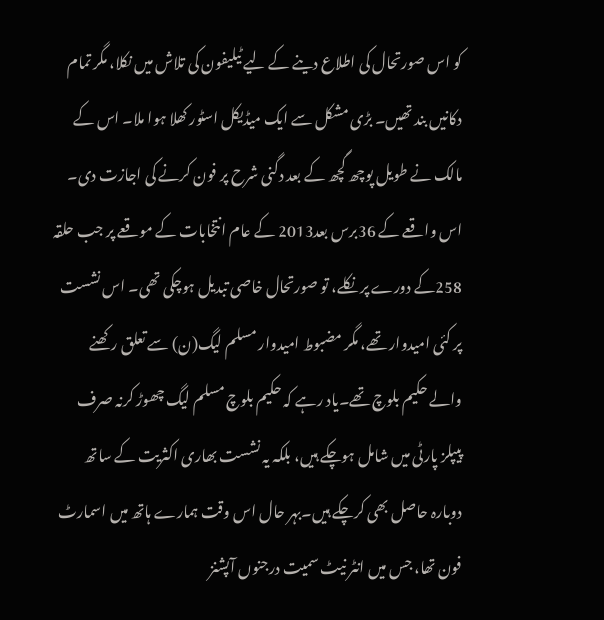کو اس صورتحال کی اطلاع دینے کے لیے ٹیلیفون کی تلاش میں نکلا، مگر تمام دکانیں بند تھیں۔ بڑی مشکل سے ایک میڈیکل اسٹور کھلا ہوا ملا۔ اس کے مالک نے طویل پوچھ گچھ کے بعد دگنی شرح پر فون کرنے کی اجازت دی۔
اس واقعے کے 36برس بعد2013 کے عام انتخابات کے موقعے پر جب حلقہ 258کے دورے پر نکلے، تو صورتحال خاصی تبدیل ہوچکی تھی۔ اس نشست پر کئی امیدوار تھے، مگر مضبوط امیدوار مسلم لیگ(ن) سے تعلق رکھنے والے حکیم بلوچ تھے۔یاد رہے کہ حکیم بلوچ مسلم لیگ چھوڑ کرنہ صرف پیپلز پارٹی میں شامل ہوچکے ہیں، بلکہ یہ نشست بھاری اکثریت کے ساتھ دوبارہ حاصل بھی کرچکے ہیں۔بہر حال اس وقت ہمارے ہاتھ میں اسمارٹ فون تھا، جس میں انٹر نیٹ سمیت درجنوں آپشنز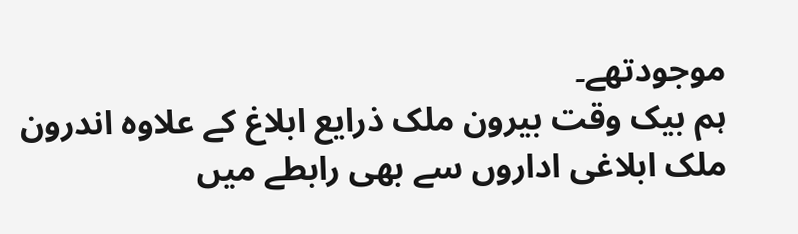موجودتھے۔
ہم بیک وقت بیرون ملک ذرایع ابلاغ کے علاوہ اندرون ملک ابلاغی اداروں سے بھی رابطے میں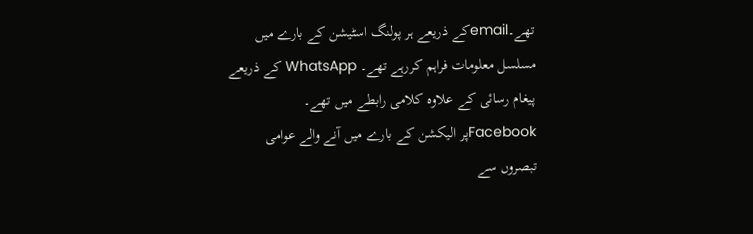تھے۔emailکے ذریعے ہر پولنگ اسٹیشن کے بارے میں مسلسل معلومات فراہم کررہے تھے۔ WhatsApp کے ذریعے پیغام رسائی کے علاوہ کلامی رابطے میں تھے۔ Facebookپر الیکشن کے بارے میں آنے والے عوامی تبصروں سے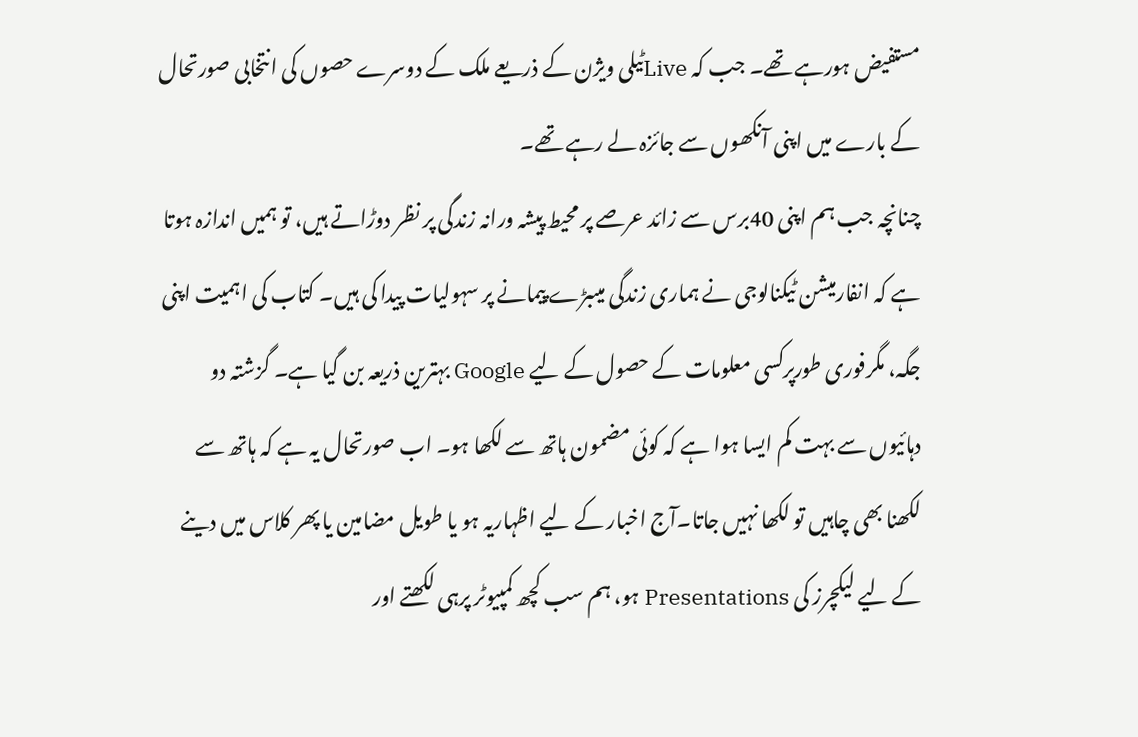مستفیض ہورہے تھے۔ جب کہ Liveٹیلی ویژن کے ذریعے ملک کے دوسرے حصوں کی انتخابی صورتحال کے بارے میں اپنی آنکھوں سے جائزہ لے رہے تھے۔
چنانچہ جب ہم اپنی 40برس سے زائد عرصے پر محیط پیشہ ورانہ زندگی پر نظر دوڑاتے ہیں، تو ہمیں اندازہ ہوتا ہے کہ انفارمیشن ٹیکنالوجی نے ہماری زندگی میںبڑے پیمانے پر سہولیات پیدا کی ہیں۔ کتاب کی اہمیت اپنی جگہ، مگرفوری طورپرکسی معلومات کے حصول کے لیے Google بہترین ذریعہ بن گیا ہے۔ گزشتہ دو دہائیوں سے بہت کم ایسا ہوا ہے کہ کوئی مضمون ہاتھ سے لکھا ہو۔ اب صورتحال یہ ہے کہ ہاتھ سے لکھنا بھی چاہیں تو لکھا نہیں جاتا۔آج اخبار کے لیے اظہاریہ ہو یا طویل مضامین یا پھر کلاس میں دینے کے لیے لیکچرز کی Presentations ہو، ہم سب کچھ کمپیوٹر پرہی لکھتے اور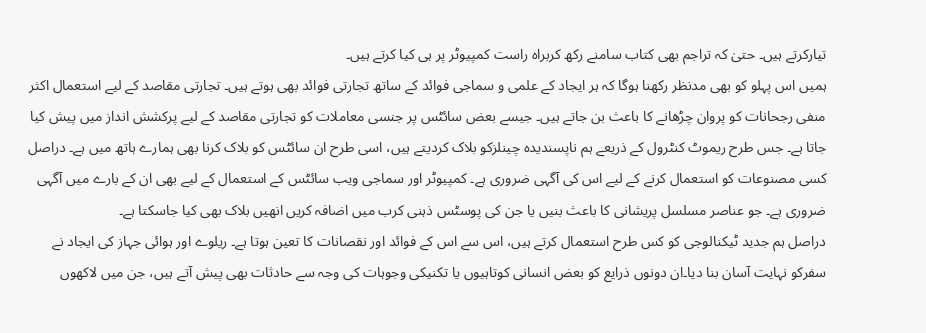تیارکرتے ہیں۔ حتیٰ کہ تراجم بھی کتاب سامنے رکھ کربراہ راست کمپیوٹر پر ہی کیا کرتے ہیں۔
ہمیں اس پہلو کو بھی مدنظر رکھنا ہوگا کہ ہر ایجاد کے علمی و سماجی فوائد کے ساتھ تجارتی فوائد بھی ہوتے ہیں۔ تجارتی مقاصد کے لیے استعمال اکثر منفی رجحانات کو پروان چڑھانے کا باعث بن جاتے ہیں۔ جیسے بعض سائٹس پر جنسی معاملات کو تجارتی مقاصد کے لیے پرکشش انداز میں پیش کیا جاتا ہے۔ جس طرح ریموٹ کنٹرول کے ذریعے ہم ناپسندیدہ چینلزکو بلاک کردیتے ہیں، اسی طرح ان سائٹس کو بلاک کرنا بھی ہمارے ہاتھ میں ہے۔ دراصل کسی مصنوعات کو استعمال کرنے کے لیے اس کی آگہی ضروری ہے۔ کمپیوٹر اور سماجی ویب سائٹس کے استعمال کے لیے بھی ان کے بارے میں آگہی ضروری ہے۔ جو عناصر مسلسل پریشانی کا باعث بنیں یا جن کی پوسٹس ذہنی کرب میں اضافہ کریں انھیں بلاک بھی کیا جاسکتا ہے۔
دراصل ہم جدید ٹیکنالوجی کو کس طرح استعمال کرتے ہیں، اس سے اس کے فوائد اور نقصانات کا تعین ہوتا ہے۔ ریلوے اور ہوائی جہاز کی ایجاد نے سفرکو نہایت آسان بنا دیا۔ان دونوں ذرایع کو بعض انسانی کوتاہیوں یا تکنیکی وجوہات کی وجہ سے حادثات بھی پیش آتے ہیں، جن میں لاکھوں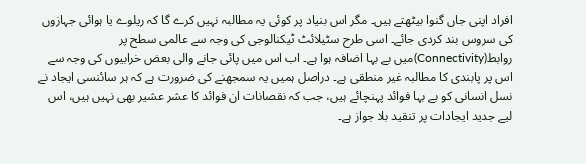افراد اپنی جاں گنوا بیٹھتے ہیں۔ مگر اس بنیاد پر کوئی یہ مطالبہ نہیں کرے گا کہ ریلوے یا ہوائی جہازوں کی سروس بند کردی جائے۔ اسی طرح سٹیلائٹ ٹیکنالوجی کی وجہ سے عالمی سطح پر روابط(Connectivity)میں بے بہا اضافہ ہوا ہے۔ اب اس میں پائی جانے والی بعض خرابیوں کی وجہ سے اس پر پابندی کا مطالبہ غیر منطقی ہے۔ دراصل ہمیں یہ سمجھنے کی ضرورت ہے کہ ہر سائنسی ایجاد نے نسل انسانی کو بے بہا فوائد پہنچائے ہیں، جب کہ نقصانات ان فوائد کا عشر عشیر بھی نہیں ہیں، اس لیے جدید ایجادات پر تنقید بلا جواز ہے۔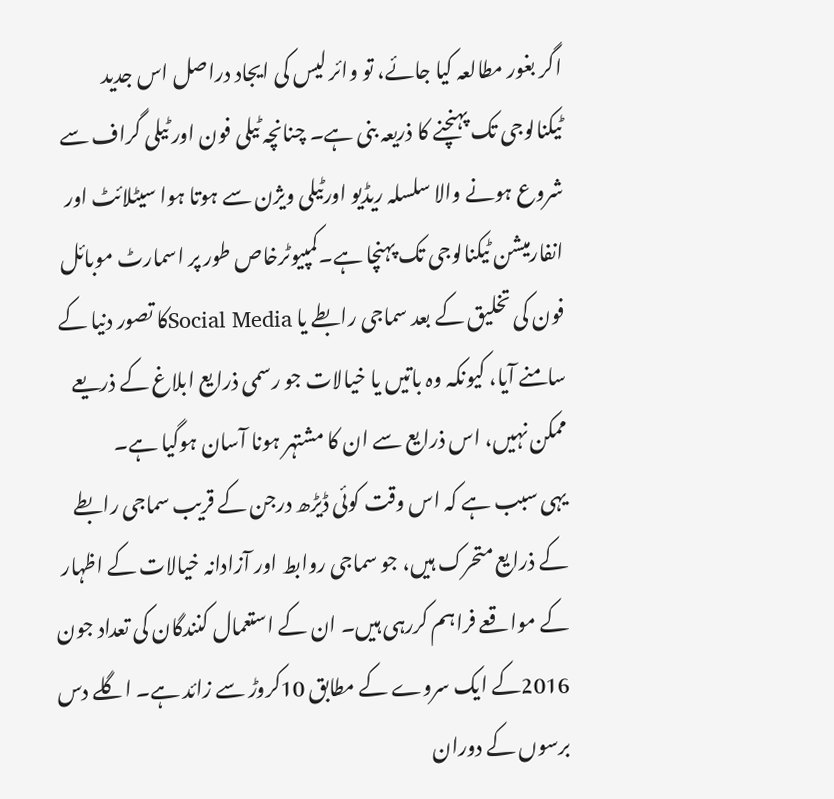اگر بغور مطالعہ کیا جائے، تو وائر لیس کی ایجاد دراصل اس جدید ٹیکنالوجی تک پہنچنے کا ذریعہ بنی ہے۔ چنانچہ ٹیلی فون اور ٹیلی گراف سے شروع ہونے والا سلسلہ ریڈیو اورٹیلی ویژن سے ہوتا ہوا سیٹلائٹ اور انفارمیشن ٹیکنالوجی تک پہنچا ہے۔کمپیوٹرخاص طور پر اسمارٹ موبائل فون کی تخلیق کے بعد سماجی رابطے یا Social Mediaکا تصور دنیا کے سامنے آیا، کیونکہ وہ باتیں یا خیالات جو رسمی ذرایع ابلاغ کے ذریعے ممکن نہیں، اس ذرایع سے ان کا مشتہر ہونا آسان ہوگیا ہے۔
یہی سبب ہے کہ اس وقت کوئی ڈیڑھ درجن کے قریب سماجی رابطے کے ذرایع متحرک ہیں، جو سماجی روابط اور آزادانہ خیالات کے اظہار کے مواقعے فراہم کررہی ہیں۔ ان کے استعمال کنندگان کی تعداد جون 2016کے ایک سروے کے مطابق 10کروڑ سے زائد ہے۔ اگلے دس برسوں کے دوران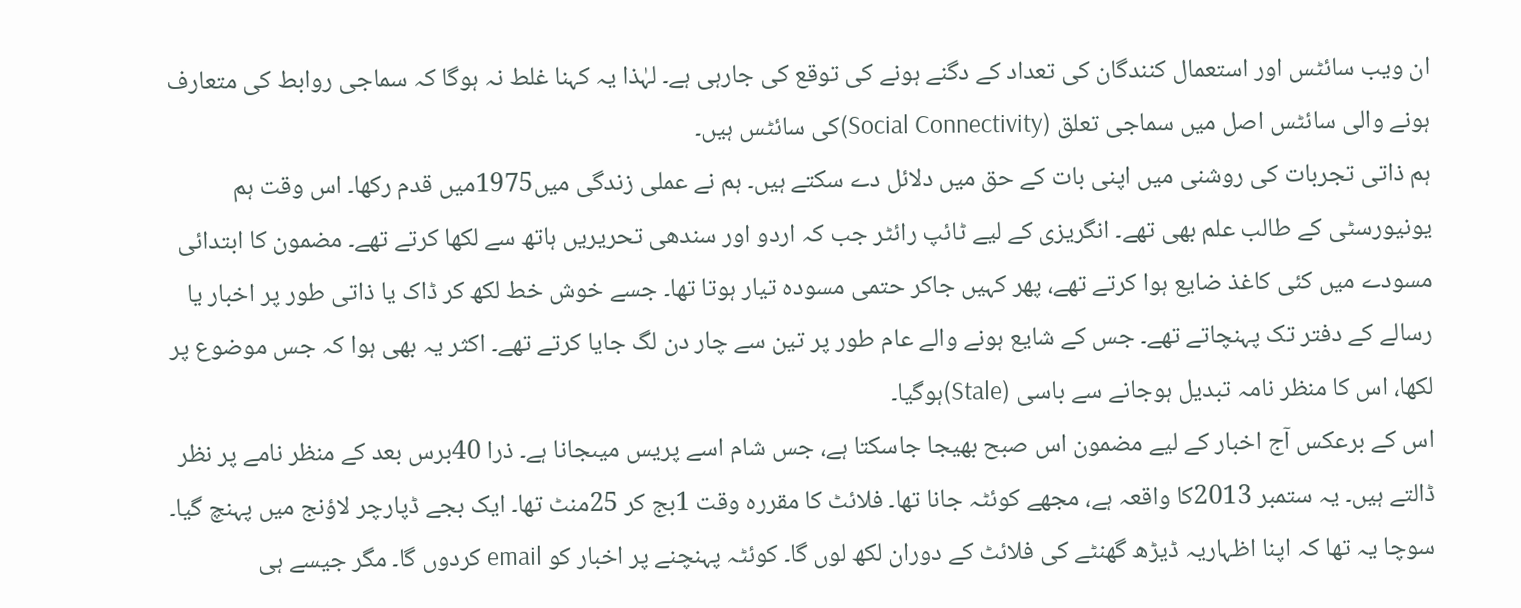ان ویب سائٹس اور استعمال کنندگان کی تعداد کے دگنے ہونے کی توقع کی جارہی ہے۔ لہٰذا یہ کہنا غلط نہ ہوگا کہ سماجی روابط کی متعارف ہونے والی سائٹس اصل میں سماجی تعلق (Social Connectivity)کی سائٹس ہیں۔
ہم ذاتی تجربات کی روشنی میں اپنی بات کے حق میں دلائل دے سکتے ہیں۔ ہم نے عملی زندگی میں1975میں قدم رکھا۔ اس وقت ہم یونیورسٹی کے طالب علم بھی تھے۔ انگریزی کے لیے ٹائپ رائٹر جب کہ اردو اور سندھی تحریریں ہاتھ سے لکھا کرتے تھے۔ مضمون کا ابتدائی مسودے میں کئی کاغذ ضایع ہوا کرتے تھے، پھر کہیں جاکر حتمی مسودہ تیار ہوتا تھا۔ جسے خوش خط لکھ کر ڈاک یا ذاتی طور پر اخبار یا رسالے کے دفتر تک پہنچاتے تھے۔ جس کے شایع ہونے والے عام طور پر تین سے چار دن لگ جایا کرتے تھے۔ اکثر یہ بھی ہوا کہ جس موضوع پر لکھا، اس کا منظر نامہ تبدیل ہوجانے سے باسی (Stale)ہوگیا۔
اس کے برعکس آج اخبار کے لیے مضمون اس صبح بھیجا جاسکتا ہے، جس شام اسے پریس میںجانا ہے۔ ذرا 40برس بعد کے منظر نامے پر نظر ڈالتے ہیں۔ یہ ستمبر 2013کا واقعہ ہے، مجھے کوئٹہ جانا تھا۔ فلائٹ کا مقررہ وقت 1بج کر 25منٹ تھا۔ ایک بجے ڈپارچر لاؤنج میں پہنچ گیا۔ سوچا یہ تھا کہ اپنا اظہاریہ ڈیڑھ گھنٹے کی فلائٹ کے دوران لکھ لوں گا۔ کوئٹہ پہنچنے پر اخبار کو email کردوں گا۔ مگر جیسے ہی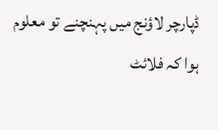ڈپارچر لاؤنج میں پہنچنے تو معلوم ہوا کہ فلائٹ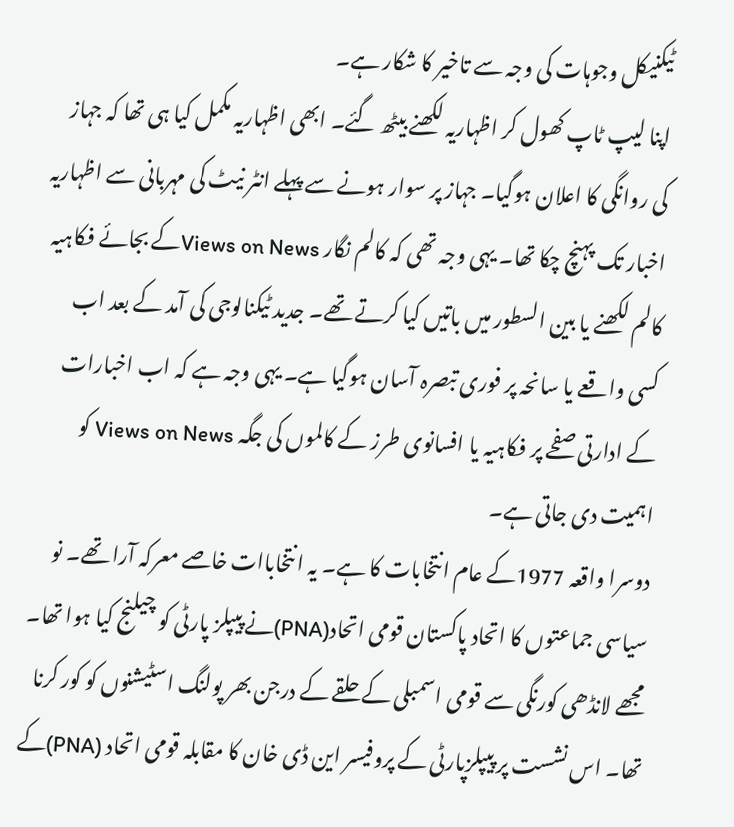ٹیکنیکل وجوہات کی وجہ سے تاخیر کا شکار ہے۔
اپنا لیپ ٹاپ کھول کر اظہاریہ لکھنے بیٹھ گئے۔ ابھی اظہاریہ مکمل کیا ہی تھا کہ جہاز کی روانگی کا اعلان ہوگیا۔ جہاز پر سوار ہونے سے پہلے انٹر نیٹ کی مہربانی سے اظہاریہ اخبار تک پہنچ چکا تھا۔ یہی وجہ تھی کہ کالم نگار Views on Newsکے بجائے فکاہیہ کالم لکھنے یا بین السطور میں باتیں کیا کرتے تھے۔ جدید ٹیکنالوجی کی آمد کے بعد اب کسی واقعے یا سانحہ پر فوری تبصرہ آسان ہوگیا ہے۔ یہی وجہ ہے کہ اب اخبارات کے ادارتی صفحے پر فکاہیہ یا افسانوی طرز کے کالموں کی جگہ Views on News کو اہمیت دی جاتی ہے۔
دوسرا واقعہ 1977کے عام انتخابات کا ہے۔ یہ انتخاباات خاصے معرکہ آرا تھے۔ نو سیاسی جماعتوں کا اتحاد پاکستان قومی اتحاد(PNA)نے پیپلز پارٹی کو چیلنج کیا ہوا تھا۔ مجھے لانڈھی کورنگی سے قومی اسمبلی کے حلقے کے درجن بھر پولنگ اسٹیشنوں کو کور کرنا تھا۔ اس نشست پر پیپلزپارٹی کے پروفیسر این ڈی خان کا مقابلہ قومی اتحاد (PNA)کے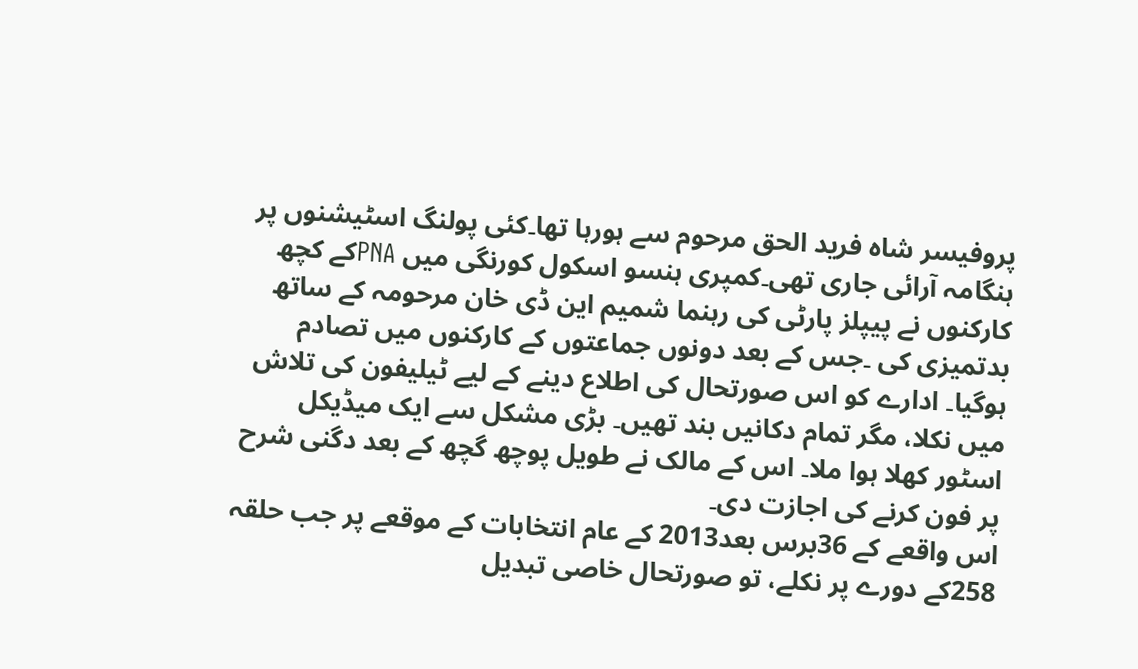پروفیسر شاہ فرید الحق مرحوم سے ہورہا تھا۔کئی پولنگ اسٹیشنوں پر ہنگامہ آرائی جاری تھی۔کمپری ہنسو اسکول کورنگی میں PNAکے کچھ کارکنوں نے پیپلز پارٹی کی رہنما شمیم این ڈی خان مرحومہ کے ساتھ بدتمیزی کی ۔جس کے بعد دونوں جماعتوں کے کارکنوں میں تصادم ہوگیا۔ ادارے کو اس صورتحال کی اطلاع دینے کے لیے ٹیلیفون کی تلاش میں نکلا، مگر تمام دکانیں بند تھیں۔ بڑی مشکل سے ایک میڈیکل اسٹور کھلا ہوا ملا۔ اس کے مالک نے طویل پوچھ گچھ کے بعد دگنی شرح پر فون کرنے کی اجازت دی۔
اس واقعے کے 36برس بعد2013 کے عام انتخابات کے موقعے پر جب حلقہ 258کے دورے پر نکلے، تو صورتحال خاصی تبدیل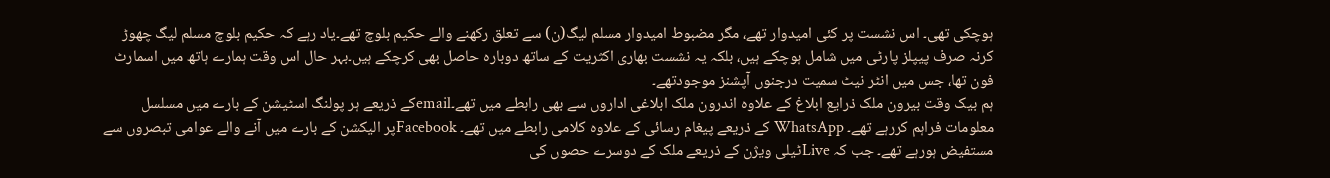ہوچکی تھی۔ اس نشست پر کئی امیدوار تھے، مگر مضبوط امیدوار مسلم لیگ(ن) سے تعلق رکھنے والے حکیم بلوچ تھے۔یاد رہے کہ حکیم بلوچ مسلم لیگ چھوڑ کرنہ صرف پیپلز پارٹی میں شامل ہوچکے ہیں، بلکہ یہ نشست بھاری اکثریت کے ساتھ دوبارہ حاصل بھی کرچکے ہیں۔بہر حال اس وقت ہمارے ہاتھ میں اسمارٹ فون تھا، جس میں انٹر نیٹ سمیت درجنوں آپشنز موجودتھے۔
ہم بیک وقت بیرون ملک ذرایع ابلاغ کے علاوہ اندرون ملک ابلاغی اداروں سے بھی رابطے میں تھے۔emailکے ذریعے ہر پولنگ اسٹیشن کے بارے میں مسلسل معلومات فراہم کررہے تھے۔ WhatsApp کے ذریعے پیغام رسائی کے علاوہ کلامی رابطے میں تھے۔ Facebookپر الیکشن کے بارے میں آنے والے عوامی تبصروں سے مستفیض ہورہے تھے۔ جب کہ Liveٹیلی ویژن کے ذریعے ملک کے دوسرے حصوں کی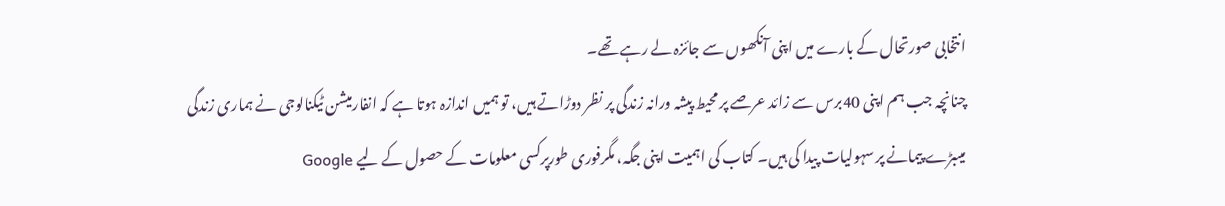انتخابی صورتحال کے بارے میں اپنی آنکھوں سے جائزہ لے رہے تھے۔
چنانچہ جب ہم اپنی 40برس سے زائد عرصے پر محیط پیشہ ورانہ زندگی پر نظر دوڑاتے ہیں، تو ہمیں اندازہ ہوتا ہے کہ انفارمیشن ٹیکنالوجی نے ہماری زندگی میںبڑے پیمانے پر سہولیات پیدا کی ہیں۔ کتاب کی اہمیت اپنی جگہ، مگرفوری طورپرکسی معلومات کے حصول کے لیے Google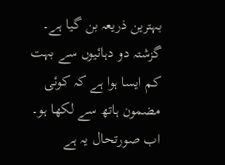بہترین ذریعہ بن گیا ہے۔ گزشتہ دو دہائیوں سے بہت کم ایسا ہوا ہے کہ کوئی مضمون ہاتھ سے لکھا ہو۔ اب صورتحال یہ ہے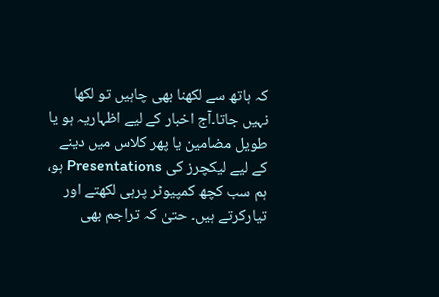کہ ہاتھ سے لکھنا بھی چاہیں تو لکھا نہیں جاتا۔آج اخبار کے لیے اظہاریہ ہو یا طویل مضامین یا پھر کلاس میں دینے کے لیے لیکچرز کی Presentations ہو، ہم سب کچھ کمپیوٹر پرہی لکھتے اور تیارکرتے ہیں۔ حتیٰ کہ تراجم بھی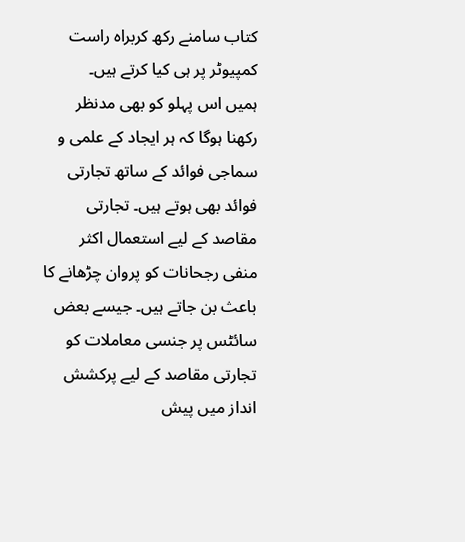کتاب سامنے رکھ کربراہ راست کمپیوٹر پر ہی کیا کرتے ہیں۔
ہمیں اس پہلو کو بھی مدنظر رکھنا ہوگا کہ ہر ایجاد کے علمی و سماجی فوائد کے ساتھ تجارتی فوائد بھی ہوتے ہیں۔ تجارتی مقاصد کے لیے استعمال اکثر منفی رجحانات کو پروان چڑھانے کا باعث بن جاتے ہیں۔ جیسے بعض سائٹس پر جنسی معاملات کو تجارتی مقاصد کے لیے پرکشش انداز میں پیش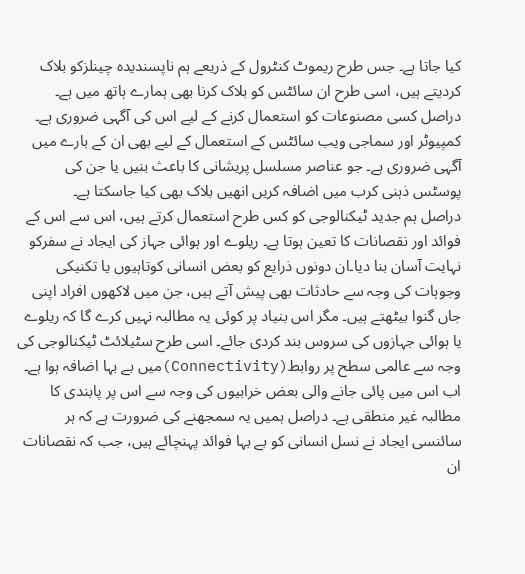کیا جاتا ہے۔ جس طرح ریموٹ کنٹرول کے ذریعے ہم ناپسندیدہ چینلزکو بلاک کردیتے ہیں، اسی طرح ان سائٹس کو بلاک کرنا بھی ہمارے ہاتھ میں ہے۔ دراصل کسی مصنوعات کو استعمال کرنے کے لیے اس کی آگہی ضروری ہے۔ کمپیوٹر اور سماجی ویب سائٹس کے استعمال کے لیے بھی ان کے بارے میں آگہی ضروری ہے۔ جو عناصر مسلسل پریشانی کا باعث بنیں یا جن کی پوسٹس ذہنی کرب میں اضافہ کریں انھیں بلاک بھی کیا جاسکتا ہے۔
دراصل ہم جدید ٹیکنالوجی کو کس طرح استعمال کرتے ہیں، اس سے اس کے فوائد اور نقصانات کا تعین ہوتا ہے۔ ریلوے اور ہوائی جہاز کی ایجاد نے سفرکو نہایت آسان بنا دیا۔ان دونوں ذرایع کو بعض انسانی کوتاہیوں یا تکنیکی وجوہات کی وجہ سے حادثات بھی پیش آتے ہیں، جن میں لاکھوں افراد اپنی جاں گنوا بیٹھتے ہیں۔ مگر اس بنیاد پر کوئی یہ مطالبہ نہیں کرے گا کہ ریلوے یا ہوائی جہازوں کی سروس بند کردی جائے۔ اسی طرح سٹیلائٹ ٹیکنالوجی کی وجہ سے عالمی سطح پر روابط(Connectivity)میں بے بہا اضافہ ہوا ہے۔ اب اس میں پائی جانے والی بعض خرابیوں کی وجہ سے اس پر پابندی کا مطالبہ غیر منطقی ہے۔ دراصل ہمیں یہ سمجھنے کی ضرورت ہے کہ ہر سائنسی ایجاد نے نسل انسانی کو بے بہا فوائد پہنچائے ہیں، جب کہ نقصانات ان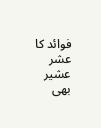فوائد کا عشر عشیر بھی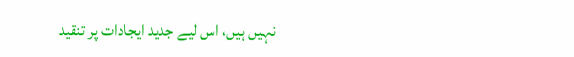نہیں ہیں، اس لیے جدید ایجادات پر تنقید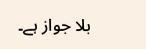بلا جواز ہے۔